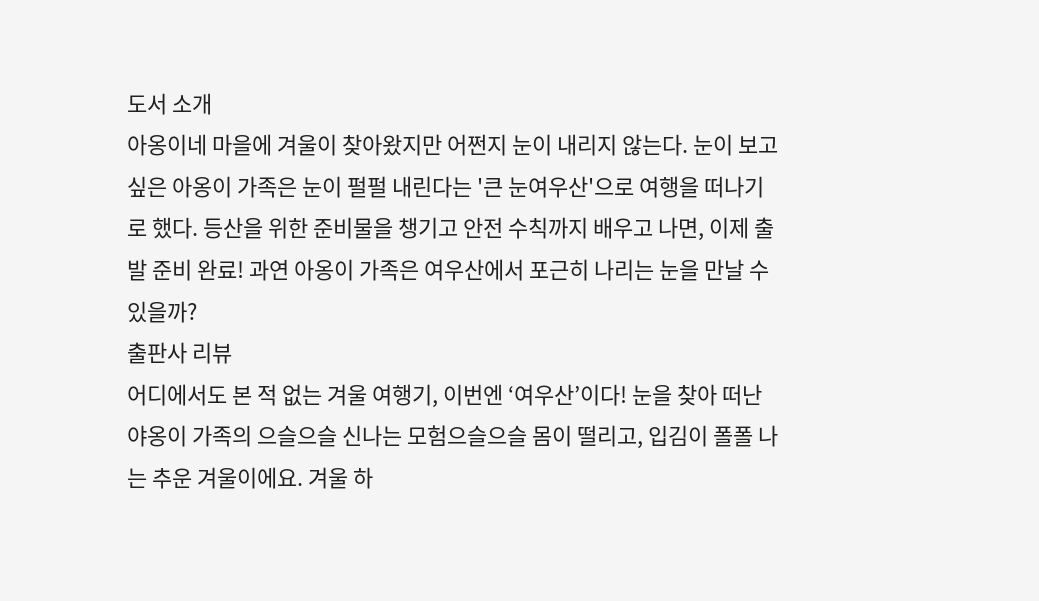도서 소개
아옹이네 마을에 겨울이 찾아왔지만 어쩐지 눈이 내리지 않는다. 눈이 보고 싶은 아옹이 가족은 눈이 펄펄 내린다는 '큰 눈여우산'으로 여행을 떠나기로 했다. 등산을 위한 준비물을 챙기고 안전 수칙까지 배우고 나면, 이제 출발 준비 완료! 과연 아옹이 가족은 여우산에서 포근히 나리는 눈을 만날 수 있을까?
출판사 리뷰
어디에서도 본 적 없는 겨울 여행기, 이번엔 ‘여우산’이다! 눈을 찾아 떠난 야옹이 가족의 으슬으슬 신나는 모험으슬으슬 몸이 떨리고, 입김이 폴폴 나는 추운 겨울이에요. 겨울 하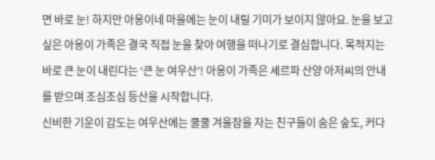면 바로 눈! 하지만 아옹이네 마을에는 눈이 내릴 기미가 보이지 않아요. 눈을 보고 싶은 아옹이 가족은 결국 직접 눈을 찾아 여행을 떠나기로 결심합니다. 목적지는 바로 큰 눈이 내린다는 ‘큰 눈 여우산’! 아옹이 가족은 셰르파 산양 아저씨의 안내를 받으며 조심조심 등산을 시작합니다.
신비한 기운이 감도는 여우산에는 쿨쿨 겨울잠을 자는 친구들이 숨은 숲도, 커다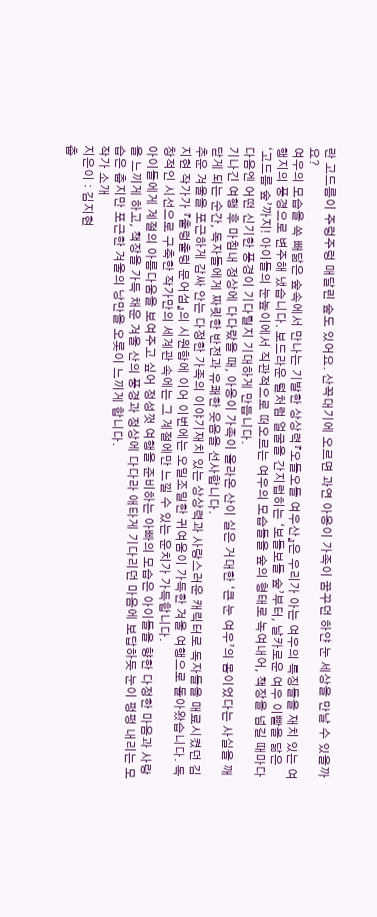란 고드름이 주렁주렁 매달린 숲도 있어요. 산꼭대기에 오르면 과연 아옹이 가족이 꿈꾸던 하얀 눈 세상을 만날 수 있을까요?
여우의 모습을 쏙 빼닮은 숲속에서 만나는 기발한 상상력『오들오들 여우산』은 우리가 아는 여우의 특징들을 재치 있는 여행지의 풍경으로 변주해 냈습니다. 보드라운 털처럼 얼굴을 간지럽히는 ‘보들보들 숲’부터, 날카로운 여우 이빨을 닮은 ‘고드름 숲’까지! 아이들의 눈높이에서 직관적으로 떠오르는 여우의 모습들을 숲의 형태로 녹여내어, 책장을 넘길 때마다 다음엔 어떤 신기한 풍경이 기다릴지 기대하게 만듭니다.
기나긴 여행 후 마침내 정상에 다다랐을 때, 아옹이 가족이 올라온 산이 실은 거대한 ‘큰 눈 여우’의 몸이었다는 사실을 깨닫게 되는 순간, 독자들에게 짜릿한 반전과 유쾌한 웃음을 선사합니다.
추운 겨울을 포근하게 감싸 안는 다정한 가족의 이야기재치 있는 상상력과 사랑스러운 캐릭터로 독자들을 매료시켰던 김지현 작가가 『출렁출렁 문어섬』의 시원함에 이어 이번에는 오밀조밀한 귀여움이 가득한 겨울 여행으로 돌아왔습니다. 독창적인 시선으로 구축한 작가만의 세계관 속에는 그 계절에만 느낄 수 있는 운치가 가득합니다.
아이들에게 계절의 아름다움을 보여주고 싶어 정성껏 여행을 준비하는 아빠의 모습은 아이들을 향한 다정한 마음과 사랑을 느끼게 하고, 책장을 가득 채운 겨울 산의 풍경과 정상에 다다라 애타게 기다리던 마음에 보답하듯 눈이 펑펑 내리는 모습은 춥지만 포근한 겨울의 낭만을 오롯이 느끼게 합니다.
작가 소개
지은이 : 김지현
춥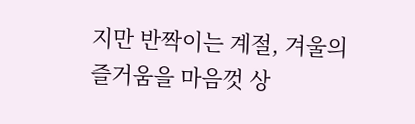지만 반짝이는 계절, 겨울의 즐거움을 마음껏 상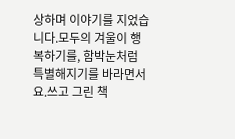상하며 이야기를 지었습니다.모두의 겨울이 행복하기를, 함박눈처럼 특별해지기를 바라면서요.쓰고 그린 책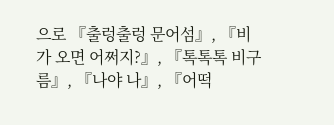으로 『출렁출렁 문어섬』, 『비가 오면 어쩌지?』, 『톡톡톡 비구름』, 『나야 나』, 『어떡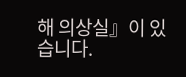해 의상실』이 있습니다.